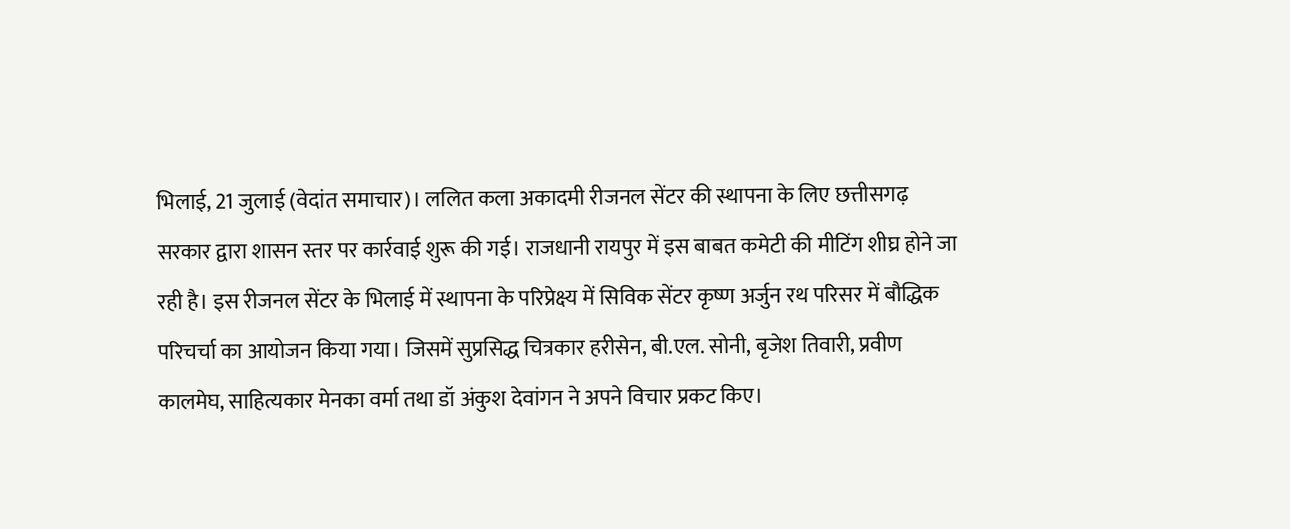भिलाई, 21 जुलाई (वेदांत समाचार)। ललित कला अकादमी रीजनल सेंटर की स्थापना के लिए छत्तीसगढ़ सरकार द्वारा शासन स्तर पर कार्रवाई शुरू की गई। राजधानी रायपुर में इस बाबत कमेटी की मीटिंग शीघ्र होने जा रही है। इस रीजनल सेंटर के भिलाई में स्थापना के परिप्रेक्ष्य में सिविक सेंटर कृष्ण अर्जुन रथ परिसर में बौद्धिक परिचर्चा का आयोजन किया गया। जिसमें सुप्रसिद्ध चित्रकार हरीसेन, बी.एल. सोनी, बृजेश तिवारी, प्रवीण कालमेघ, साहित्यकार मेनका वर्मा तथा डॉ अंकुश देवांगन ने अपने विचार प्रकट किए।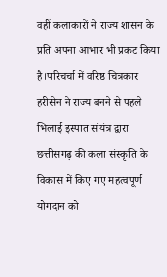वहीं कलाकारों ने राज्य शासन के प्रति अपना आभार भी प्रकट किया है।परिचर्चा में वरिष्ठ चित्रकार हरीसेन ने राज्य बनने से पहले भिलाई इस्पात संयंत्र द्वारा छत्तीसगढ़ की कला संस्कृति के विकास में किए गए महत्वपूर्ण योगदान को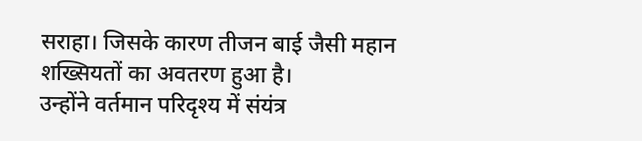सराहा। जिसके कारण तीजन बाई जैसी महान शख्सियतों का अवतरण हुआ है।
उन्होंने वर्तमान परिदृश्य में संयंत्र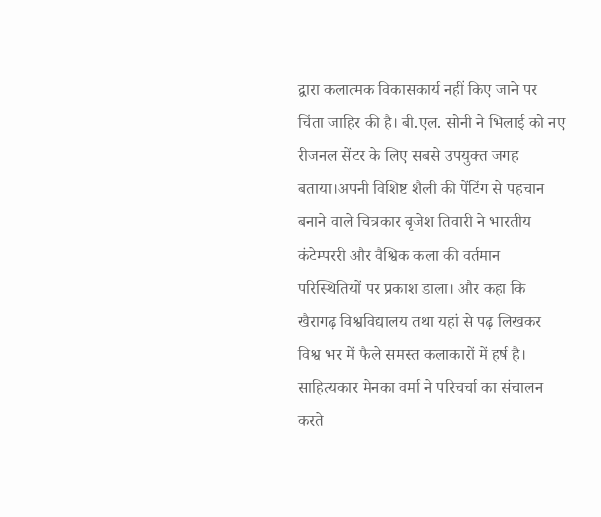द्वारा कलात्मक विकासकार्य नहीं किए जाने पर चिंता जाहिर की है। बी.एल. सोनी ने भिलाई को नए रीजनल सेंटर के लिए सबसे उपयुक्त जगह बताया।अपनी विशिष्ट शैली की पेंटिंग से पहचान बनाने वाले चित्रकार बृजेश तिवारी ने भारतीय कंटेम्पररी और वैश्विक कला की वर्तमान परिस्थितियों पर प्रकाश डाला। और कहा कि खैरागढ़ विश्वविद्यालय तथा यहां से पढ़ लिखकर विश्व भर में फैले समस्त कलाकारों में हर्ष है।
साहित्यकार मेनका वर्मा ने परिचर्चा का संचालन करते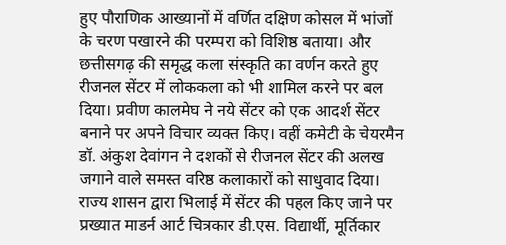हुए पौराणिक आख्यानों में वर्णित दक्षिण कोसल में भांजों के चरण पखारने की परम्परा को विशिष्ठ बताया। और छत्तीसगढ़ की समृद्ध कला संस्कृति का वर्णन करते हुए रीजनल सेंटर में लोककला को भी शामिल करने पर बल दिया। प्रवीण कालमेघ ने नये सेंटर को एक आदर्श सेंटर बनाने पर अपने विचार व्यक्त किए। वहीं कमेटी के चेयरमैन डॉ. अंकुश देवांगन ने दशकों से रीजनल सेंटर की अलख जगाने वाले समस्त वरिष्ठ कलाकारों को साधुवाद दिया। राज्य शासन द्वारा भिलाई में सेंटर की पहल किए जाने पर प्रख्यात माडर्न आर्ट चित्रकार डी.एस. विद्यार्थी, मूर्तिकार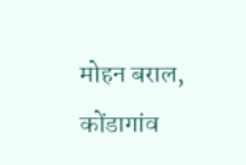मोहन बराल, कोंडागांव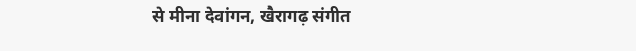से मीना देवांगन, खैरागढ़ संगीत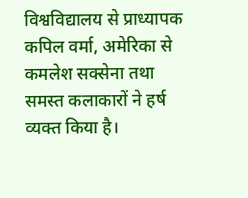विश्वविद्यालय से प्राध्यापक कपिल वर्मा, अमेरिका से कमलेश सक्सेना तथा समस्त कलाकारों ने हर्ष व्यक्त किया है।